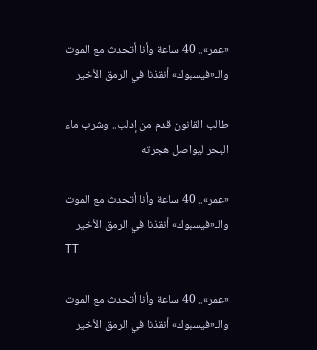«عمر».. 40 ساعة وأنا أتحدث مع الموت والـ«فيسبوك» أنقذنا في الرمق الأخير

طالب القانون قدم من إدلب.. وشرب ماء البحر ليواصل هجرته

«عمر».. 40 ساعة وأنا أتحدث مع الموت والـ«فيسبوك» أنقذنا في الرمق الأخير
TT

«عمر».. 40 ساعة وأنا أتحدث مع الموت والـ«فيسبوك» أنقذنا في الرمق الأخير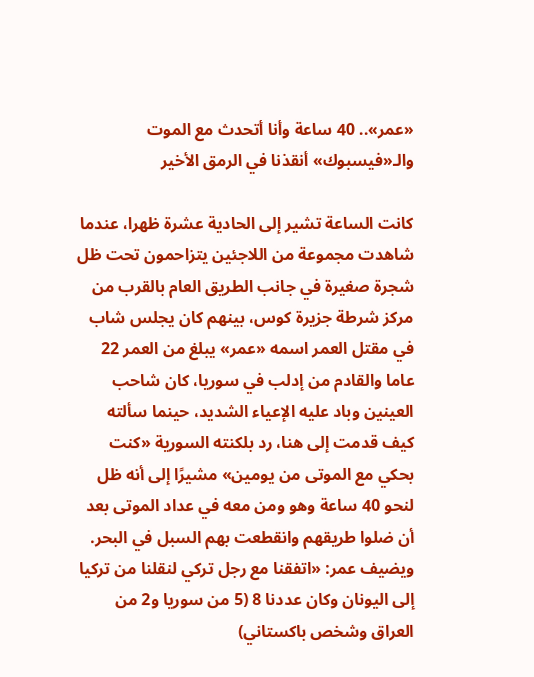«عمر».. 40 ساعة وأنا أتحدث مع الموت والـ«فيسبوك» أنقذنا في الرمق الأخير

كانت الساعة تشير إلى الحادية عشرة ظهرا، عندما شاهدت مجموعة من اللاجئين يتزاحمون تحت ظل شجرة صغيرة في جانب الطريق العام بالقرب من مركز شرطة جزيرة كوس، بينهم كان يجلس شاب في مقتل العمر اسمه «عمر» يبلغ من العمر 22 عاما والقادم من إدلب في سوريا، كان شاحب العينين وباد عليه الإعياء الشديد، حينما سألته كيف قدمت إلى هنا، رد بلكنته السورية «كنت بحكي مع الموتى من يومين» مشيرًا إلى أنه ظل لنحو 40 ساعة وهو ومن معه في عداد الموتى بعد أن ضلوا طريقهم وانقطعت بهم السبل في البحر.
ويضيف عمر: «اتفقنا مع رجل تركي لنقلنا من تركيا إلى اليونان وكان عددنا 8 (5 من سوريا و2 من العراق وشخص باكستاني)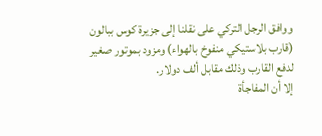ووافق الرجل التركي على نقلنا إلى جزيرة كوس ببالون (قارب بلاستيكي منفوخ بالهواء) ومزود بموتور صغير لدفع القارب وذلك مقابل ألف دولار.
إلا أن المفاجأة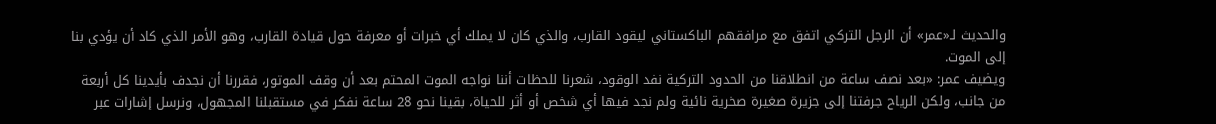والحديث لـ«عمر» أن الرجل التركي اتفق مع مرافقهم الباكستاني ليقود القارب، والذي كان لا يملك أي خبرات أو معرفة حول قيادة القارب، وهو الأمر الذي كاد أن يؤدي بنا إلى الموت.
ويضيف عمر: «بعد نصف ساعة من انطلاقنا من الحدود التركية نفد الوقود، شعرنا للحظات أننا نواجه الموت المحتم بعد أن وقف الموتور، فقررنا أن نجدف بأيدينا كل أربعة من جانب، ولكن الرياح جرفتنا إلى جزيرة صغيرة صخرية نائية ولم نجد فيها أي شخص أو أثر للحياة، بقينا نحو 28 ساعة نفكر في مستقبلنا المجهول، ونرسل إشارات عبر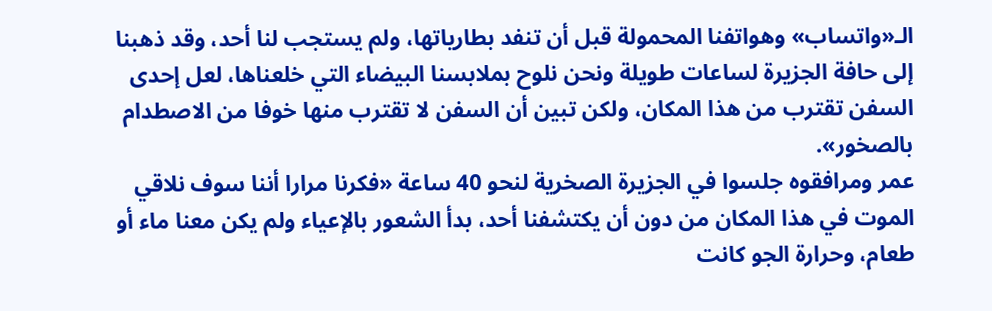الـ«واتساب» وهواتفنا المحمولة قبل أن تنفد بطارياتها، ولم يستجب لنا أحد، وقد ذهبنا إلى حافة الجزيرة لساعات طويلة ونحن نلوح بملابسنا البيضاء التي خلعناها، لعل إحدى السفن تقترب من هذا المكان، ولكن تبين أن السفن لا تقترب منها خوفا من الاصطدام بالصخور».
عمر ومرافقوه جلسوا في الجزيرة الصخرية لنحو 40 ساعة «فكرنا مرارا أننا سوف نلاقي الموت في هذا المكان من دون أن يكتشفنا أحد، بدأ الشعور بالإعياء ولم يكن معنا ماء أو طعام، وحرارة الجو كانت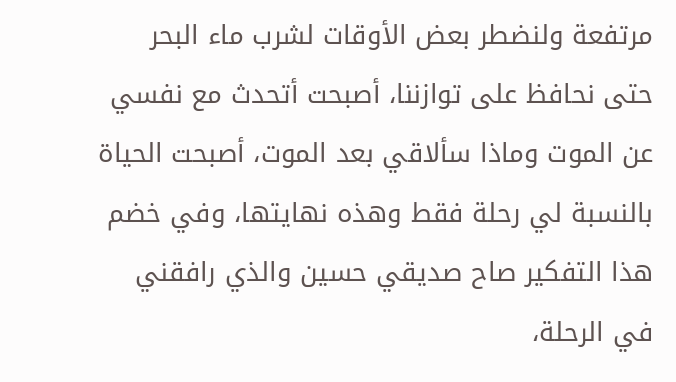مرتفعة ولنضطر بعض الأوقات لشرب ماء البحر حتى نحافظ على توازننا، أصبحت أتحدث مع نفسي عن الموت وماذا سألاقي بعد الموت، أصبحت الحياة بالنسبة لي رحلة فقط وهذه نهايتها، وفي خضم هذا التفكير صاح صديقي حسين والذي رافقني في الرحلة،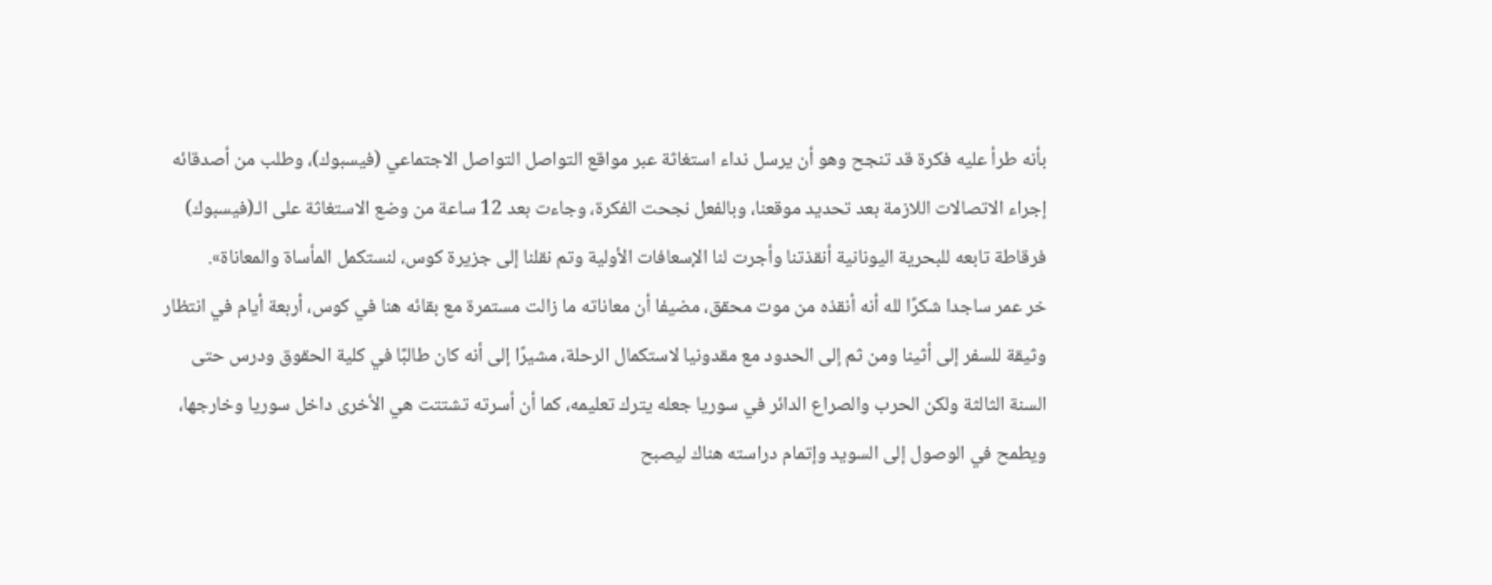بأنه طرأ عليه فكرة قد تنجح وهو أن يرسل نداء استغاثة عبر مواقع التواصل التواصل الاجتماعي (فيسبوك)، وطلب من أصدقائه إجراء الاتصالات اللازمة بعد تحديد موقعنا، وبالفعل نجحت الفكرة، وجاءت بعد 12 ساعة من وضع الاستغاثة على الـ(فيسبوك) فرقاطة تابعه للبحرية اليونانية أنقذتنا وأجرت لنا الإسعافات الأولية وتم نقلنا إلى جزيرة كوس، لنستكمل المأساة والمعاناة».
خر عمر ساجدا شكرًا لله أنه أنقذه من موت محقق، مضيفا أن معاناته ما زالت مستمرة مع بقائه هنا في كوس، أربعة أيام في انتظار وثيقة للسفر إلى أثينا ومن ثم إلى الحدود مع مقدونيا لاستكمال الرحلة، مشيرًا إلى أنه كان طالبًا في كلية الحقوق ودرس حتى السنة الثالثة ولكن الحرب والصراع الدائر في سوريا جعله يترك تعليمه، كما أن أسرته تشتتت هي الأخرى داخل سوريا وخارجها، ويطمح في الوصول إلى السويد وإتمام دراسته هناك ليصبح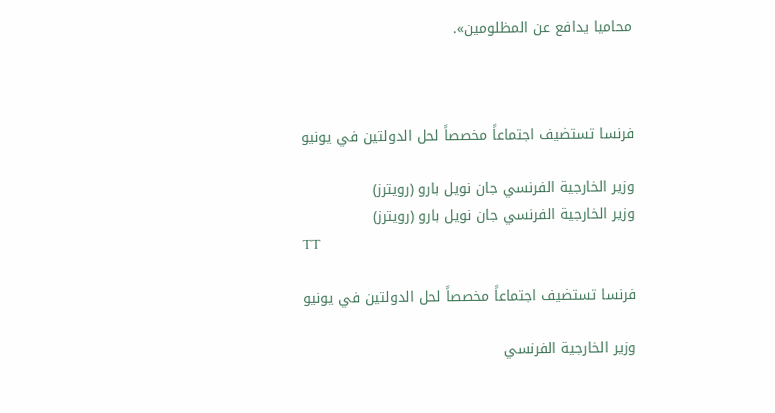محاميا يدافع عن المظلومين».



فرنسا تستضيف اجتماعاً مخصصاً لحل الدولتين في يونيو

وزير الخارجية الفرنسي جان نويل بارو (رويترز)
وزير الخارجية الفرنسي جان نويل بارو (رويترز)
TT

فرنسا تستضيف اجتماعاً مخصصاً لحل الدولتين في يونيو

وزير الخارجية الفرنسي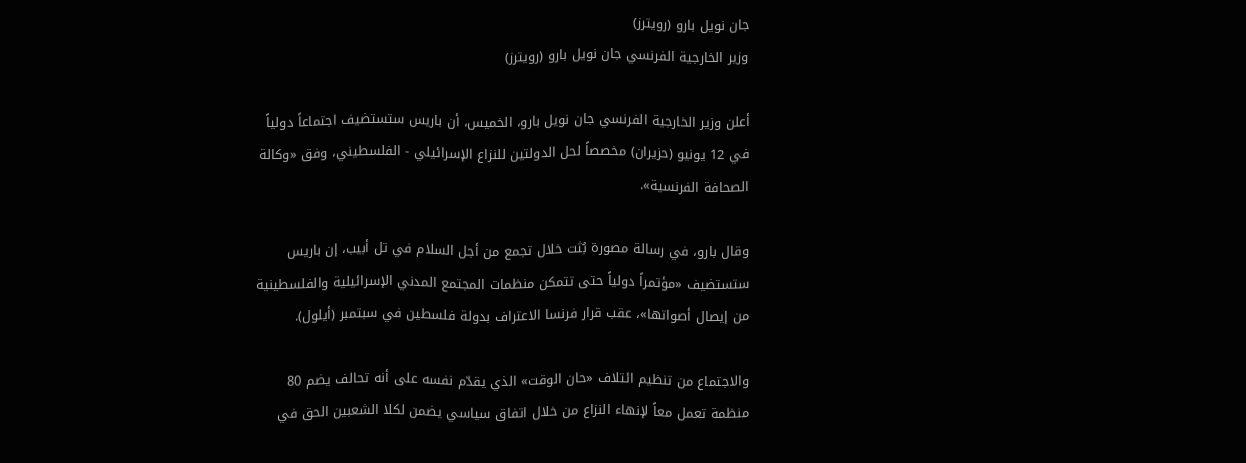جان نويل بارو (رويترز)
وزير الخارجية الفرنسي جان نويل بارو (رويترز)

أعلن وزير الخارجية الفرنسي جان نويل بارو، الخميس، أن باريس ستستضيف اجتماعاً دولياً في 12 يونيو (حزيران) مخصصاً لحل الدولتين للنزاع الإسرائيلي - الفلسطيني، وفق «وكالة الصحافة الفرنسية».

وقال بارو، في رسالة مصورة بُثت خلال تجمع من أجل السلام في تل أبيب، إن باريس ستستضيف «مؤتمراً دولياً حتى تتمكن منظمات المجتمع المدني الإسرائيلية والفلسطينية من إيصال أصواتها»، عقب قرار فرنسا الاعتراف بدولة فلسطين في سبتمبر (أيلول).

والاجتماع من تنظيم ائتلاف «حان الوقت» الذي يقدّم نفسه على أنه تحالف يضم 80 منظمة تعمل معاً لإنهاء النزاع من خلال اتفاق سياسي يضمن لكلا الشعبين الحق في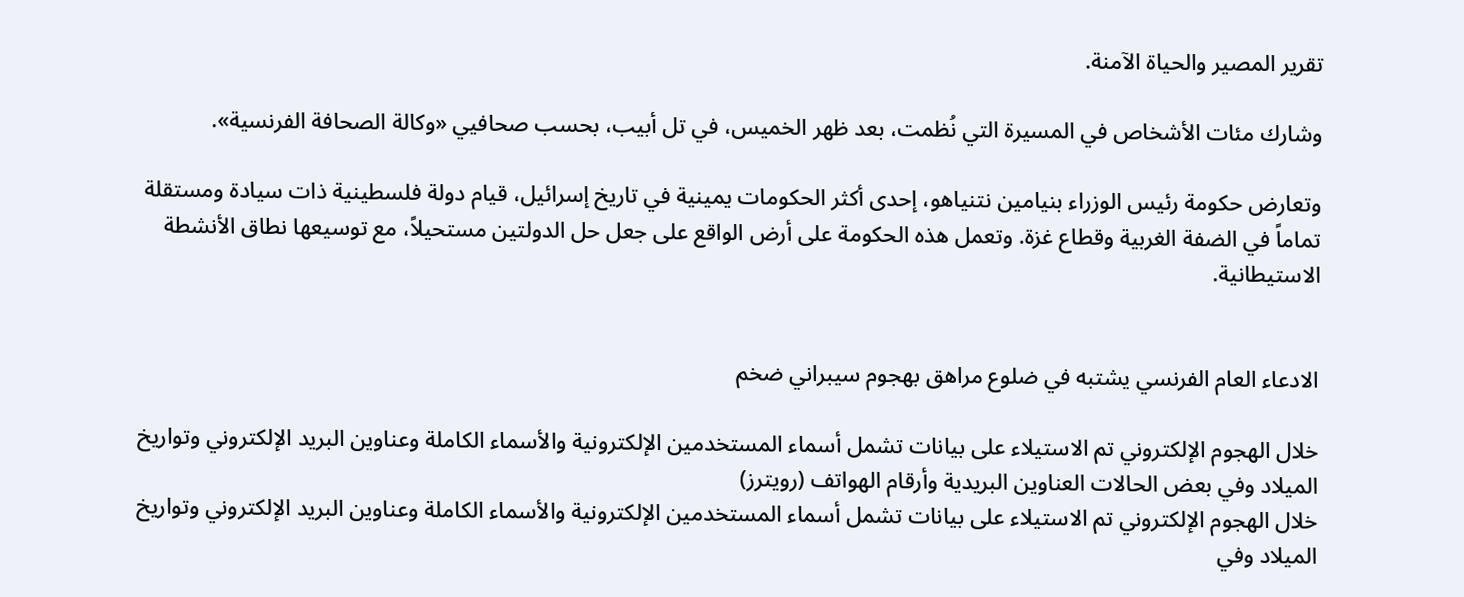تقرير المصير والحياة الآمنة.

وشارك مئات الأشخاص في المسيرة التي نُظمت، بعد ظهر الخميس، في تل أبيب، بحسب صحافيي «وكالة الصحافة الفرنسية».

وتعارض حكومة رئيس الوزراء بنيامين نتنياهو، إحدى أكثر الحكومات يمينية في تاريخ إسرائيل، قيام دولة فلسطينية ذات سيادة ومستقلة تماماً في الضفة الغربية وقطاع غزة. وتعمل هذه الحكومة على أرض الواقع على جعل حل الدولتين مستحيلاً، مع توسيعها نطاق الأنشطة الاستيطانية.


الادعاء العام الفرنسي يشتبه في ضلوع مراهق بهجوم سيبراني ضخم

خلال الهجوم الإلكتروني تم الاستيلاء على بيانات تشمل أسماء المستخدمين الإلكترونية والأسماء الكاملة وعناوين البريد الإلكتروني وتواريخ الميلاد وفي بعض الحالات العناوين البريدية وأرقام الهواتف (رويترز)
خلال الهجوم الإلكتروني تم الاستيلاء على بيانات تشمل أسماء المستخدمين الإلكترونية والأسماء الكاملة وعناوين البريد الإلكتروني وتواريخ الميلاد وفي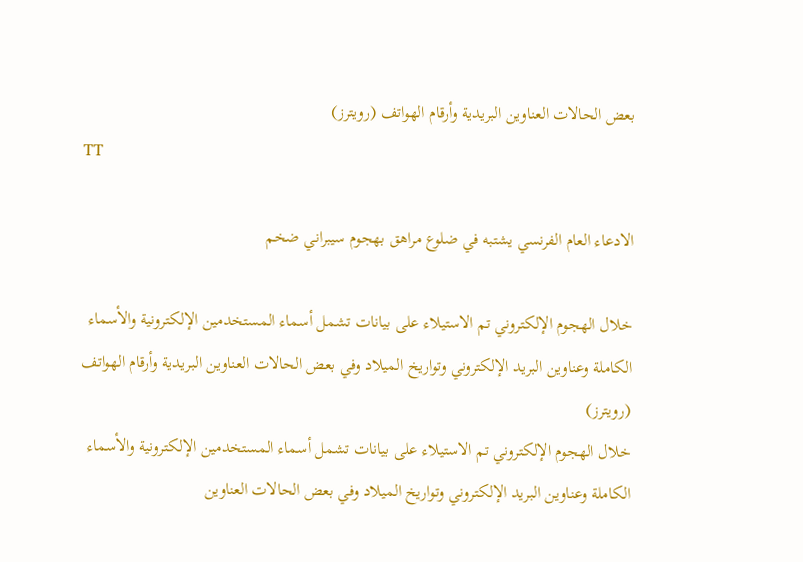بعض الحالات العناوين البريدية وأرقام الهواتف (رويترز)
TT

الادعاء العام الفرنسي يشتبه في ضلوع مراهق بهجوم سيبراني ضخم

خلال الهجوم الإلكتروني تم الاستيلاء على بيانات تشمل أسماء المستخدمين الإلكترونية والأسماء الكاملة وعناوين البريد الإلكتروني وتواريخ الميلاد وفي بعض الحالات العناوين البريدية وأرقام الهواتف (رويترز)
خلال الهجوم الإلكتروني تم الاستيلاء على بيانات تشمل أسماء المستخدمين الإلكترونية والأسماء الكاملة وعناوين البريد الإلكتروني وتواريخ الميلاد وفي بعض الحالات العناوين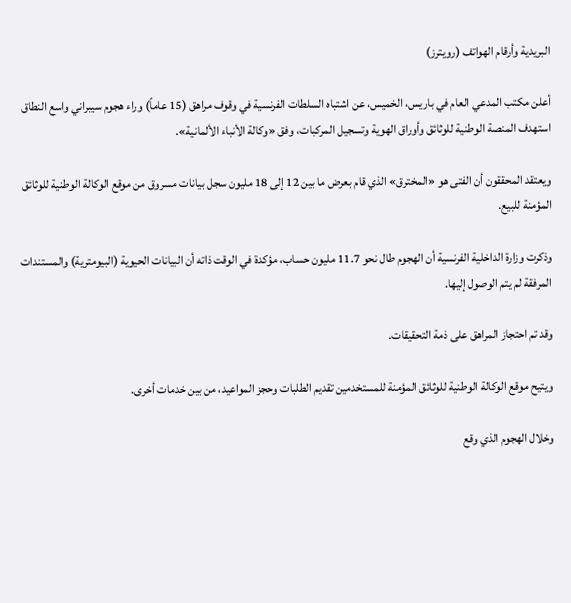البريدية وأرقام الهواتف (رويترز)

أعلن مكتب المدعي العام في باريس، الخميس، عن اشتباه السلطات الفرنسية في وقوف مراهق (15 عاماً) وراء هجوم سيبراني واسع النطاق استهدف المنصة الوطنية للوثائق وأوراق الهوية وتسجيل المركبات، وفق «وكالة الأنباء الألمانية».

ويعتقد المحققون أن الفتى هو «المخترق» الذي قام بعرض ما بين 12 إلى 18 مليون سجل بيانات مسروق من موقع الوكالة الوطنية للوثائق المؤمنة للبيع.

وذكرت وزارة الداخلية الفرنسية أن الهجوم طال نحو 11.7 مليون حساب، مؤكدة في الوقت ذاته أن البيانات الحيوية (البيومترية) والمستندات المرفقة لم يتم الوصول إليها.

وقد تم احتجاز المراهق على ذمة التحقيقات.

ويتيح موقع الوكالة الوطنية للوثائق المؤمنة للمستخدمين تقديم الطلبات وحجز المواعيد، من بين خدمات أخرى.

وخلال الهجوم الذي وقع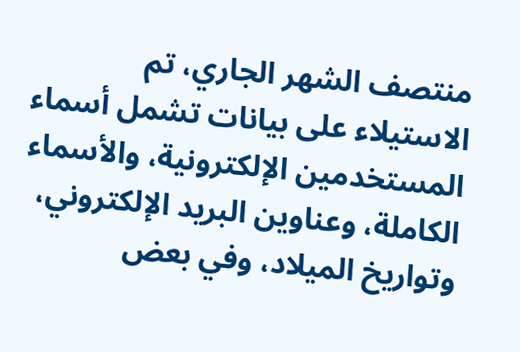منتصف الشهر الجاري، تم الاستيلاء على بيانات تشمل أسماء المستخدمين الإلكترونية، والأسماء الكاملة، وعناوين البريد الإلكتروني، وتواريخ الميلاد، وفي بعض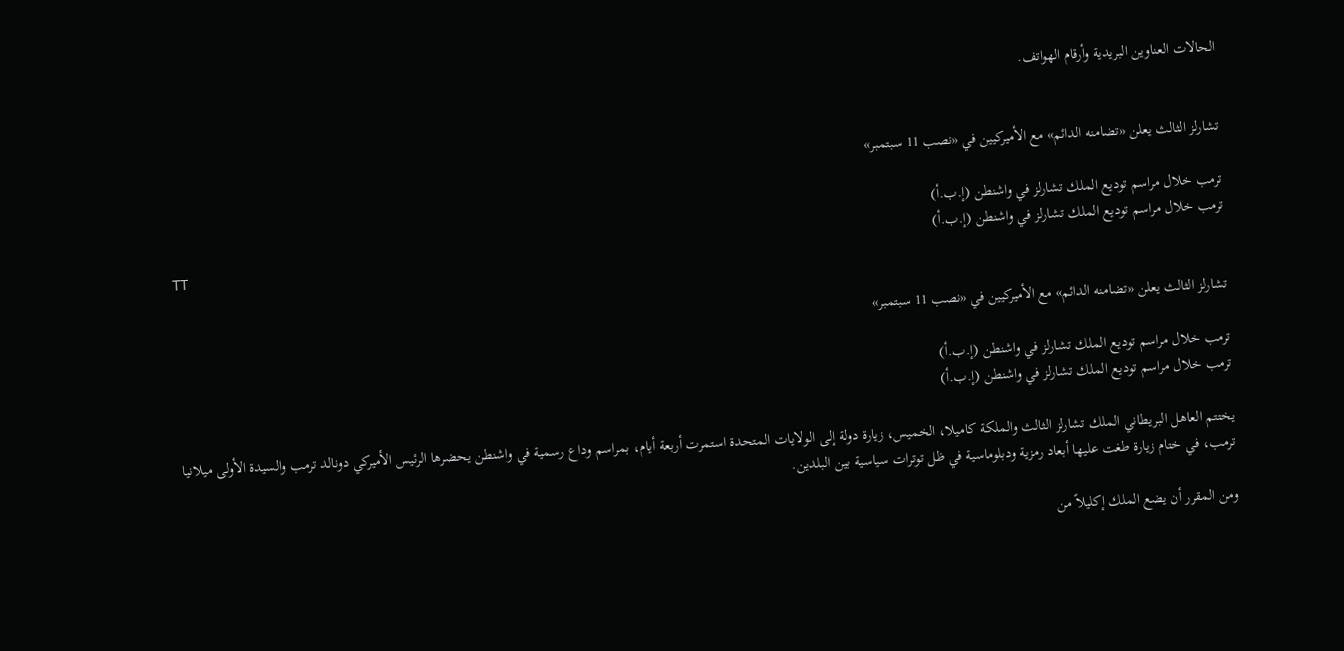الحالات العناوين البريدية وأرقام الهواتف.


تشارلز الثالث يعلن «تضامنه الدائم» مع الأميركيين في «نصب 11 سبتمبر»

ترمب خلال مراسم توديع الملك تشارلز في واشنطن (إ.ب.أ)
ترمب خلال مراسم توديع الملك تشارلز في واشنطن (إ.ب.أ)
TT

تشارلز الثالث يعلن «تضامنه الدائم» مع الأميركيين في «نصب 11 سبتمبر»

ترمب خلال مراسم توديع الملك تشارلز في واشنطن (إ.ب.أ)
ترمب خلال مراسم توديع الملك تشارلز في واشنطن (إ.ب.أ)

يختتم العاهل البريطاني الملك تشارلز الثالث والملكة كاميلا، الخميس، زيارة دولة إلى الولايات المتحدة استمرت أربعة أيام، بمراسم وداع رسمية في واشنطن يحضرها الرئيس الأميركي دونالد ترمب والسيدة الأولى ميلانيا ترمب، في ختام زيارة طغت عليها أبعاد رمزية ودبلوماسية في ظل توترات سياسية بين البلدين.

ومن المقرر أن يضع الملك إكليلاً من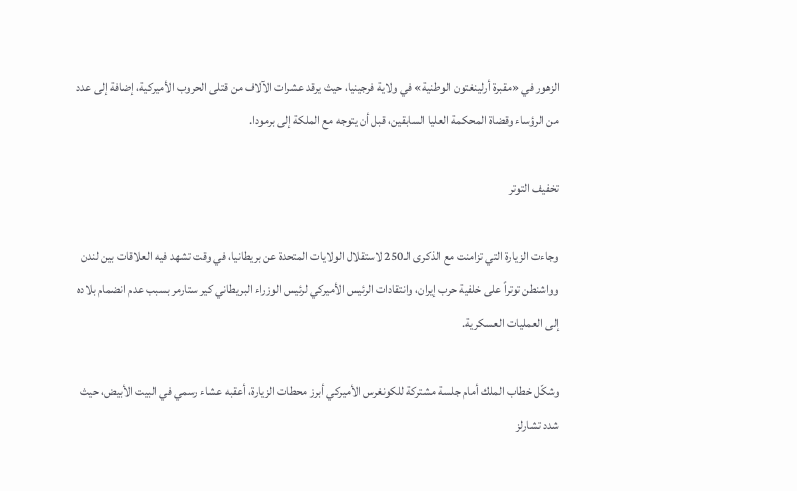الزهور في «مقبرة أرلينغتون الوطنية» في ولاية فرجينيا، حيث يرقد عشرات الآلاف من قتلى الحروب الأميركية، إضافة إلى عدد من الرؤساء وقضاة المحكمة العليا السابقين، قبل أن يتوجه مع الملكة إلى برمودا.

تخفيف التوتر

وجاءت الزيارة التي تزامنت مع الذكرى الـ250 لاستقلال الولايات المتحدة عن بريطانيا، في وقت تشهد فيه العلاقات بين لندن وواشنطن توتراً على خلفية حرب إيران، وانتقادات الرئيس الأميركي لرئيس الوزراء البريطاني كير ستارمر بسبب عدم انضمام بلاده إلى العمليات العسكرية.

وشكّل خطاب الملك أمام جلسة مشتركة للكونغرس الأميركي أبرز محطات الزيارة، أعقبه عشاء رسمي في البيت الأبيض، حيث شدد تشارلز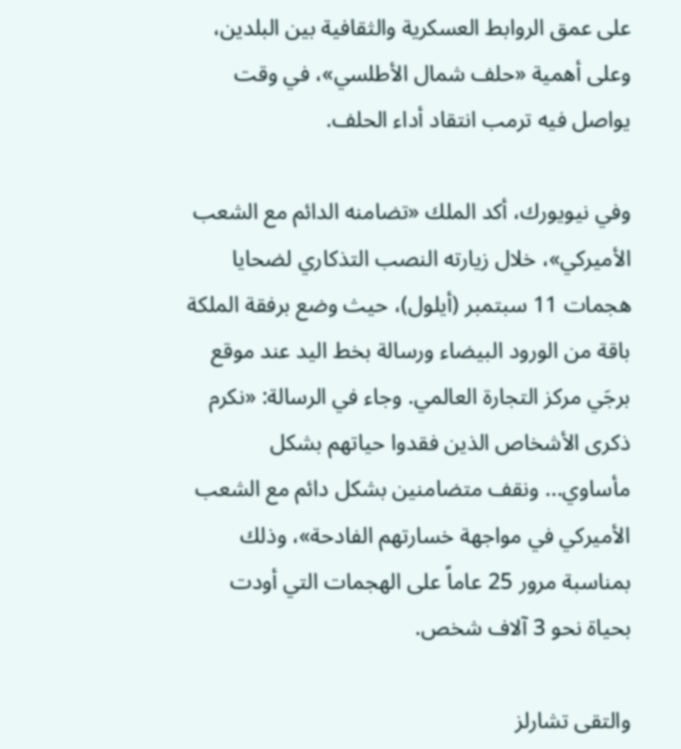على عمق الروابط العسكرية والثقافية بين البلدين، وعلى أهمية «حلف شمال الأطلسي»، في وقت يواصل فيه ترمب انتقاد أداء الحلف.

وفي نيويورك، أكد الملك «تضامنه الدائم مع الشعب الأميركي»، خلال زيارته النصب التذكاري لضحايا هجمات 11 سبتمبر (أيلول)، حيث وضع برفقة الملكة باقة من الورود البيضاء ورسالة بخط اليد عند موقع برجَي مركز التجارة العالمي. وجاء في الرسالة: «نكرم ذكرى الأشخاص الذين فقدوا حياتهم بشكل مأساوي... ونقف متضامنين بشكل دائم مع الشعب الأميركي في مواجهة خسارتهم الفادحة»، وذلك بمناسبة مرور 25 عاماً على الهجمات التي أودت بحياة نحو 3 آلاف شخص.

والتقى تشارلز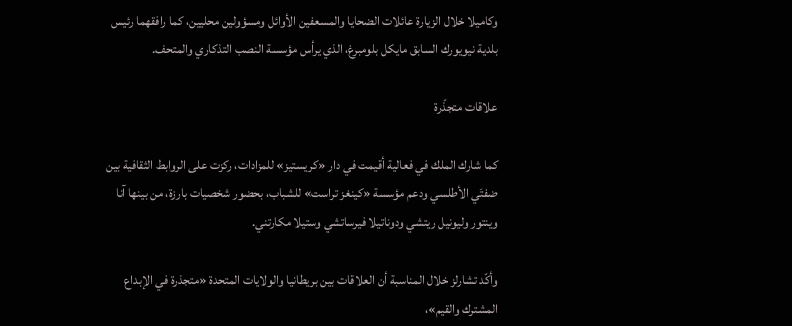وكاميلا خلال الزيارة عائلات الضحايا والمسعفين الأوائل ومسؤولين محليين، كما رافقهما رئيس بلدية نيويورك السابق مايكل بلومبرغ، الذي يرأس مؤسسة النصب التذكاري والمتحف.

علاقات متجذّرة

كما شارك الملك في فعالية أقيمت في دار «كريستيز» للمزادات، ركزت على الروابط الثقافية بين ضفتَي الأطلسي ودعم مؤسسة «كينغز تراست» للشباب، بحضور شخصيات بارزة، من بينها آنا وينتور وليونيل ريتشي ودوناتيلا فيرساتشي وستيلا مكارتني.

وأكّد تشارلز خلال المناسبة أن العلاقات بين بريطانيا والولايات المتحدة «متجذرة في الإبداع المشترك والقيم»،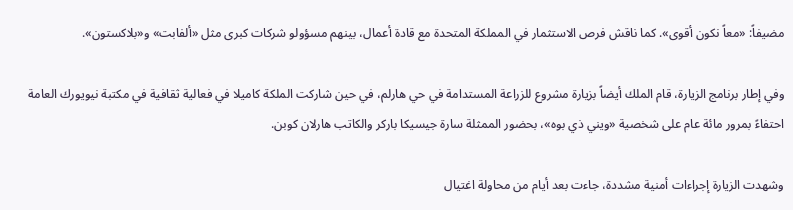مضيفاً: «معاً نكون أقوى». كما ناقش فرص الاستثمار في المملكة المتحدة مع قادة أعمال، بينهم مسؤولو شركات كبرى مثل «ألفابت» و«بلاكستون».

وفي إطار برنامج الزيارة، قام الملك أيضاً بزيارة مشروع للزراعة المستدامة في حي هارلم، في حين شاركت الملكة كاميلا في فعالية ثقافية في مكتبة نيويورك العامة احتفاءً بمرور مائة عام على شخصية «ويني ذي بوه»، بحضور الممثلة سارة جيسيكا باركر والكاتب هارلان كوبن.

وشهدت الزيارة إجراءات أمنية مشددة، جاءت بعد أيام من محاولة اغتيال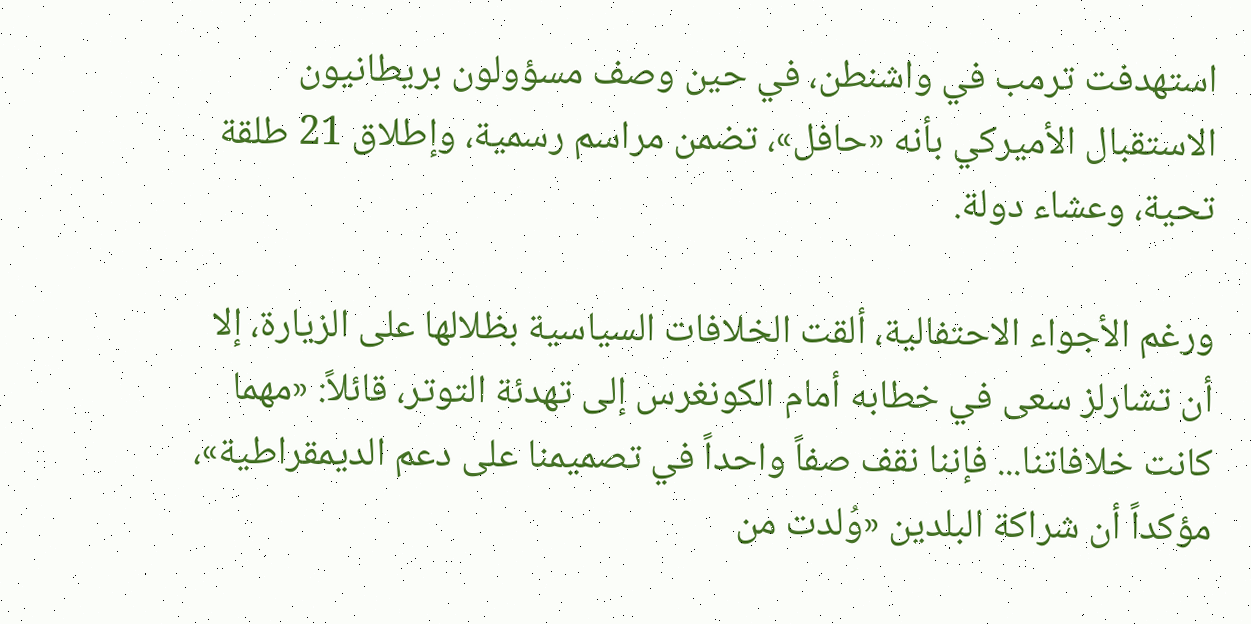استهدفت ترمب في واشنطن، في حين وصف مسؤولون بريطانيون الاستقبال الأميركي بأنه «حافل»، تضمن مراسم رسمية، وإطلاق 21 طلقة تحية، وعشاء دولة.

ورغم الأجواء الاحتفالية، ألقت الخلافات السياسية بظلالها على الزيارة، إلا أن تشارلز سعى في خطابه أمام الكونغرس إلى تهدئة التوتر، قائلاً: «مهما كانت خلافاتنا... فإننا نقف صفاً واحداً في تصميمنا على دعم الديمقراطية»، مؤكداً أن شراكة البلدين «وُلدت من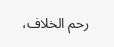رحم الخلاف،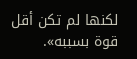لكنها لم تكن أقل قوة بسببه».